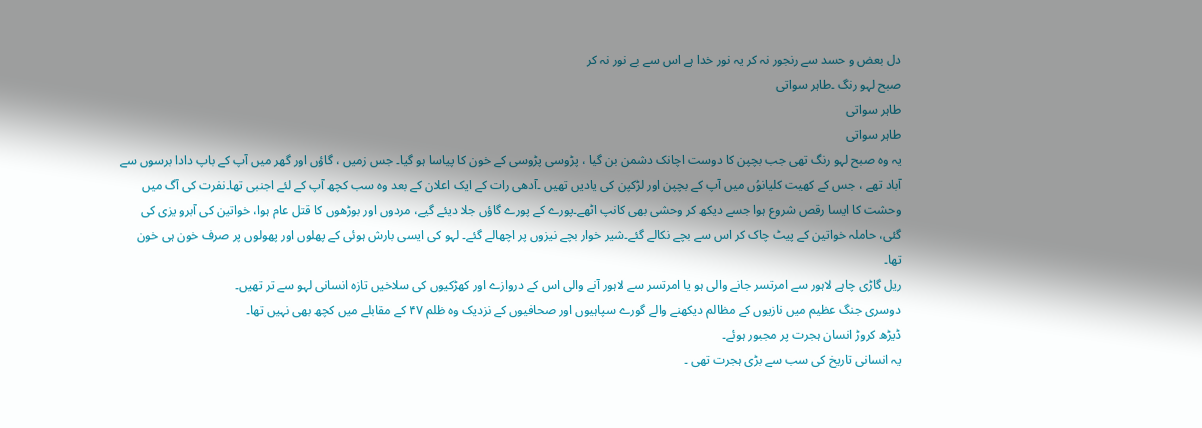دل بعض و حسد سے رنجور نہ کر یہ نور خدا ہے اس سے بے نور نہ کر
صبح لہو رنگ ۔طاہر سواتی
طاہر سواتی
طاہر سواتی
یہ وہ صبح لہو رنگ تھی جب بچپن کا دوست اچانک دشمن بن گیا ، پڑوسی پڑوسی کے خون کا پیاسا ہو گیا۔ جس زمیں ، گاؤں اور گھر میں آپ کے باپ دادا برسوں سے آباد تھے ، جس کے کھیت کلیانوُں میں آپ کے بچپن اور لڑکپن کی یادیں تھیں ۔آدھی رات کے ایک اعلان کے بعد وہ سب کچھ آپ کے لئے اجنبی تھا۔نفرت کی آگ میں وحشت کا ایسا رقص شروع ہوا جسے دیکھ کر وحشی بھی کانپ اٹھے۔پورے کے پورے گاؤں جلا دیئے گیے، مردوں اور بوڑھوں کا قتل عام ہوا، خواتین کی آبرو یزی کی گئی، حاملہ خواتین کے پیٹ چاک کر اس سے بچے نکالے گئے۔شیر خوار بچے نیزوں پر اچھالے گئے۔ لہو کی ایسی بارش ہوئی کے پھلوں اور پھولوں پر صرف خون ہی خون تھا۔
ریل گاڑی چاہے لاہور سے امرتسر جانے والی ہو یا امرتسر سے لاہور آنے والی اس کے دروازے اور کھڑکیوں کی سلاخیں تازہ انسانی لہو سے تر تھیں۔
دوسری جنگ عظیم میں نازیوں کے مظالم دیکھنے والے گورے سپاہیوں اور صحافیوں کے نزدیک وہ ظلم ۴۷ کے مقابلے میں کچھ بھی نہیں تھا۔
ڈیڑھ کروڑ انسان ہجرت پر مجبور ہوئے۔
یہ انسانی تاریخ کی سب سے بڑی ہجرت تھی ۔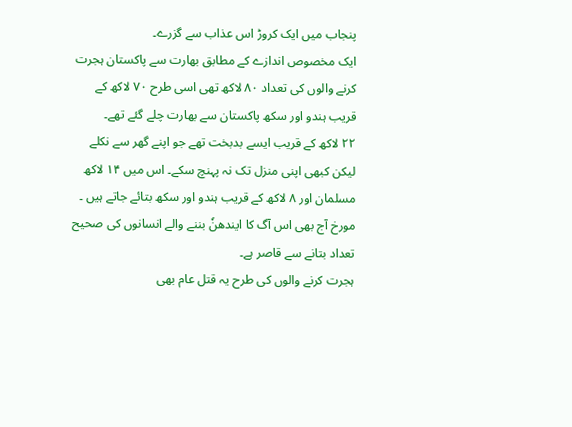پنجاب میں ایک کروڑ اس عذاب سے گزرے۔
ایک مخصوص اندازے کے مطابق بھارت سے پاکستان ہجرت کرنے والوں کی تعداد ۸۰ لاکھ تھی اسی طرح ۷۰ لاکھ کے قریب ہندو اور سکھ پاکستان سے بھارت چلے گئے تھے۔
۲۲ لاکھ کے قریب ایسے بدبخت تھے جو اپنے گھر سے نکلے لیکن کبھی اپنی منزل تک نہ پہنچ سکے۔ اس میں ۱۴ لاکھ مسلمان اور ۸ لاکھ کے قریب ہندو اور سکھ بتائے جاتے ہیں ۔
مورخ آج بھی اس آگ کا ایندھنٗ بننے والے انسانوں کی صحیح تعداد بتانے سے قاصر ہے۔
ہجرت کرنے والوں کی طرح یہ قتل عام بھی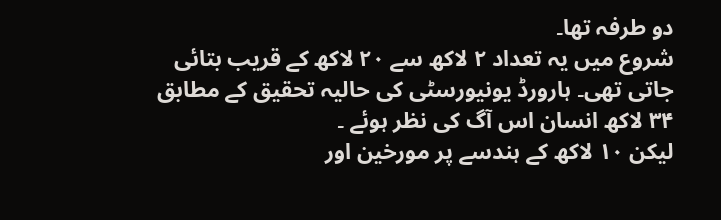دو طرفہ تھا۔
شروع میں یہ تعداد ۲ لاکھ سے ۲۰ لاکھ کے قریب بتائی جاتی تھی۔ ہارورڈ یونیورسٹی کی حالیہ تحقیق کے مطابق ۳۴ لاکھ انسان اس آگ کی نظر ہوئے ۔
لیکن ۱۰ لاکھ کے ہندسے پر مورخین اور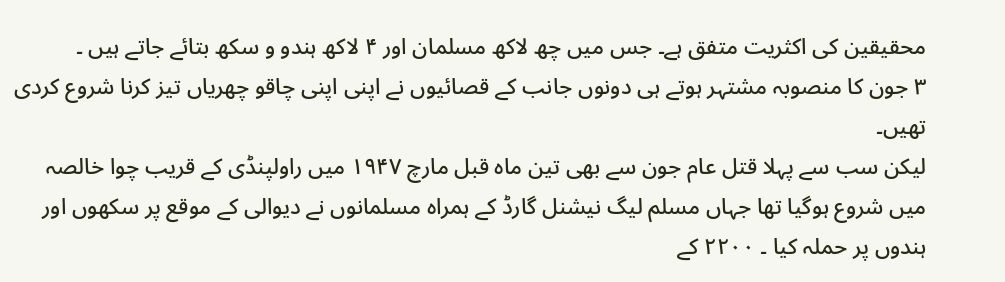محقیقین کی اکثریت متفق ہے۔ جس میں چھ لاکھ مسلمان اور ۴ لاکھ ہندو و سکھ بتائے جاتے ہیں ۔
۳ جون کا منصوبہ مشتہر ہوتے ہی دونوں جانب کے قصائیوں نے اپنی اپنی چاقو چھریاں تیز کرنا شروع کردی تھیں۔
لیکن سب سے پہلا قتل عام جون سے بھی تین ماہ قبل مارچ ۱۹۴۷ میں راولپنڈی کے قریب چوا خالصہ میں شروع ہوگیا تھا جہاں مسلم لیگ نیشنل گارڈ کے ہمراہ مسلمانوں نے دیوالی کے موقع پر سکھوں اور ہندوں پر حملہ کیا ۔ ۲۲۰۰ کے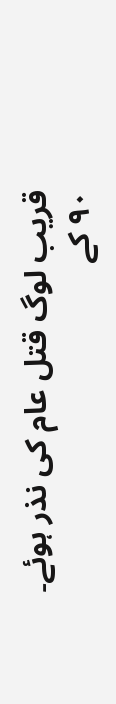قریب لوگ قتل عام کی نذر ہوئے۔ ۹۰ کے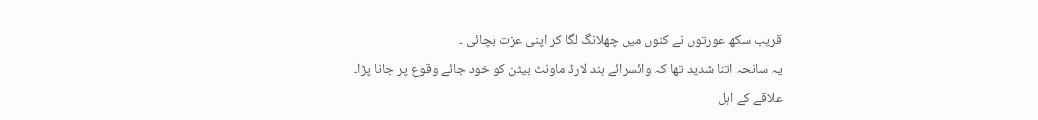قریب سکھ عورتوں نے کنوں میں چھلانگ لگا کر اپنی عزت بچائی ۔
یہ سانحہ اتنا شدید تھا کہ وائسرائے ہند لارڈ ماونٹ بیٹن کو خود جائے وقوع پر جانا پڑا۔
علاقے کے اہل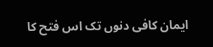ایمان کافی دنوں تک اس فتح کا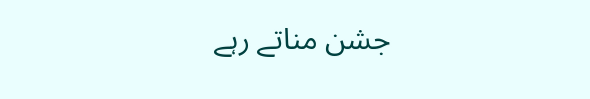جشن مناتے رہے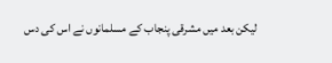لیکن بعد میں مشرقی پنجاب کے مسلمانوں نے اس کی دس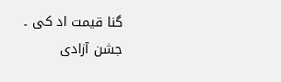گنا قیمت اد کی ۔
جشن آزادی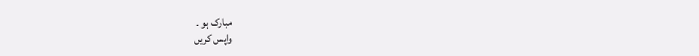مبارک ہو ۔
واپس کریں